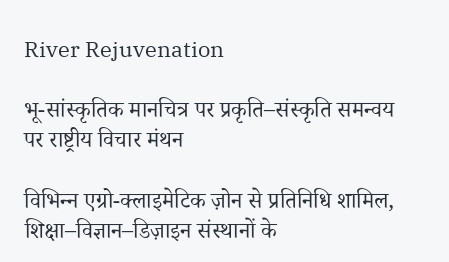River Rejuvenation

भू-सांस्कृतिक मानचित्र पर प्रकृति–संस्कृति समन्वय पर राष्ट्रीय विचार मंथन

विभिन्‍न एग्रो-क्लाइमेटिक ज़ोन से प्रतिनिधि शामिल, शिक्षा–विज्ञान–डिज़ाइन संस्थानों के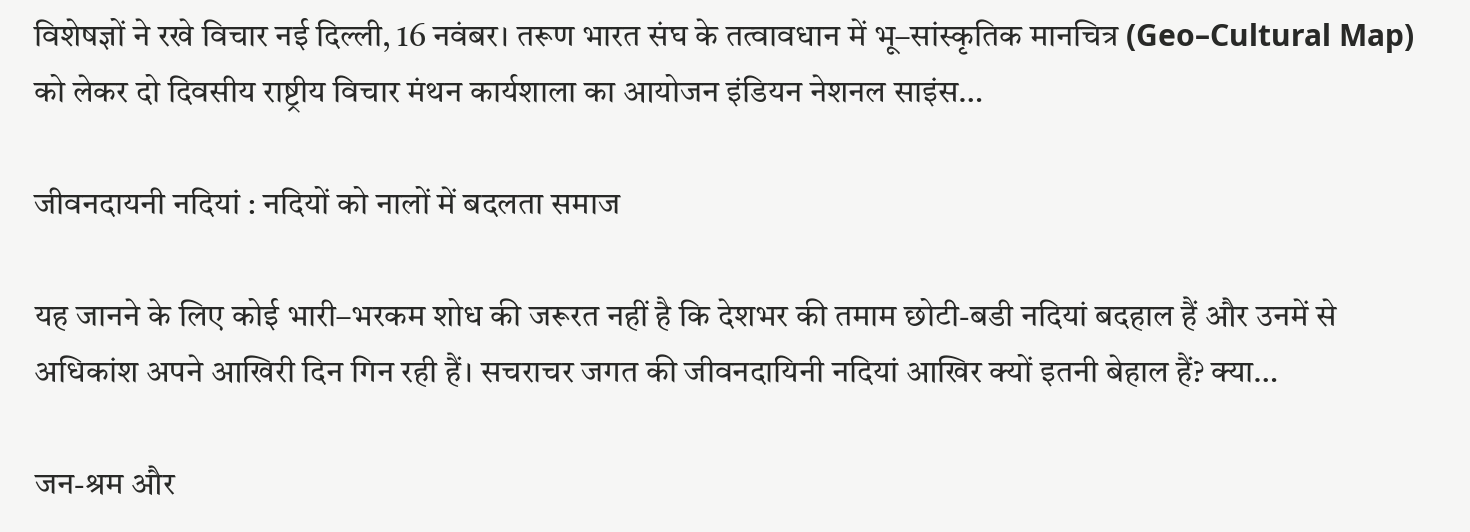विशेषज्ञों ने रखे विचार नई दिल्ली, 16 नवंबर। तरूण भारत संघ के तत्‍वावधान में भू–सांस्कृतिक मानचित्र (Geo–Cultural Map) को लेकर दो दिवसीय राष्ट्रीय विचार मंथन कार्यशाला का आयोजन इंडियन नेशनल साइंस…

जीवनदायनी नदियां : नदियों को नालों में बदलता समाज

यह जानने के लिए कोई भारी–भरकम शोध की जरूरत नहीं है कि देशभर की तमाम छोटी-बडी नदियां बदहाल हैं और उनमें से अधिकांश अपने आखिरी दिन गिन रही हैं। सचराचर जगत की जीवनदायिनी नदियां आखिर क्यों इतनी बेहाल हैं? क्या…

जन-श्रम और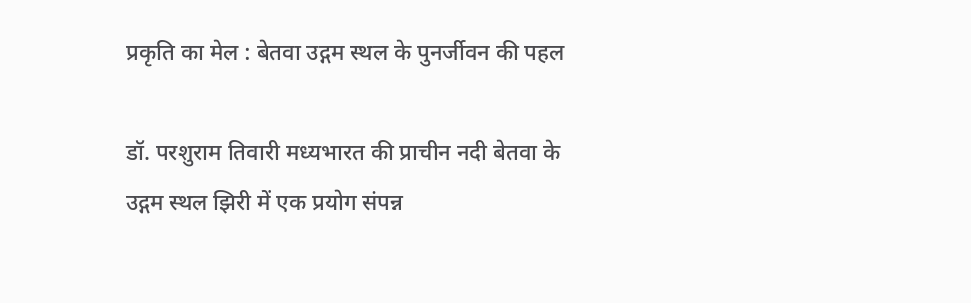प्रकृति का मेल : बेतवा उद्गम स्थल के पुनर्जीवन की पहल

डॉ. परशुराम तिवारी मध्यभारत की प्राचीन नदी बेतवा के उद्गम स्थल झिरी में एक प्रयोग संपन्न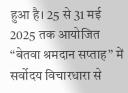हुआ है। 25 से 31 मई 2025 तक आयोजित “बेतवा श्रमदान सप्ताह” में सर्वोदय विचारधारा से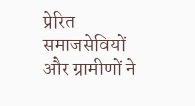प्रेरित समाजसेवियों और ग्रामीणों ने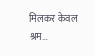मिलकर केवल श्रम…